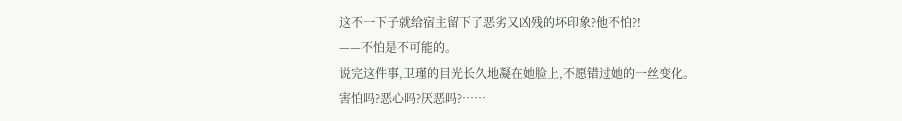这不一下子就给宿主留下了恶劣又凶残的坏印象?他不怕?!
——不怕是不可能的。
说完这件事,卫瑾的目光长久地凝在她脸上,不愿错过她的一丝变化。
害怕吗?恶心吗?厌恶吗?……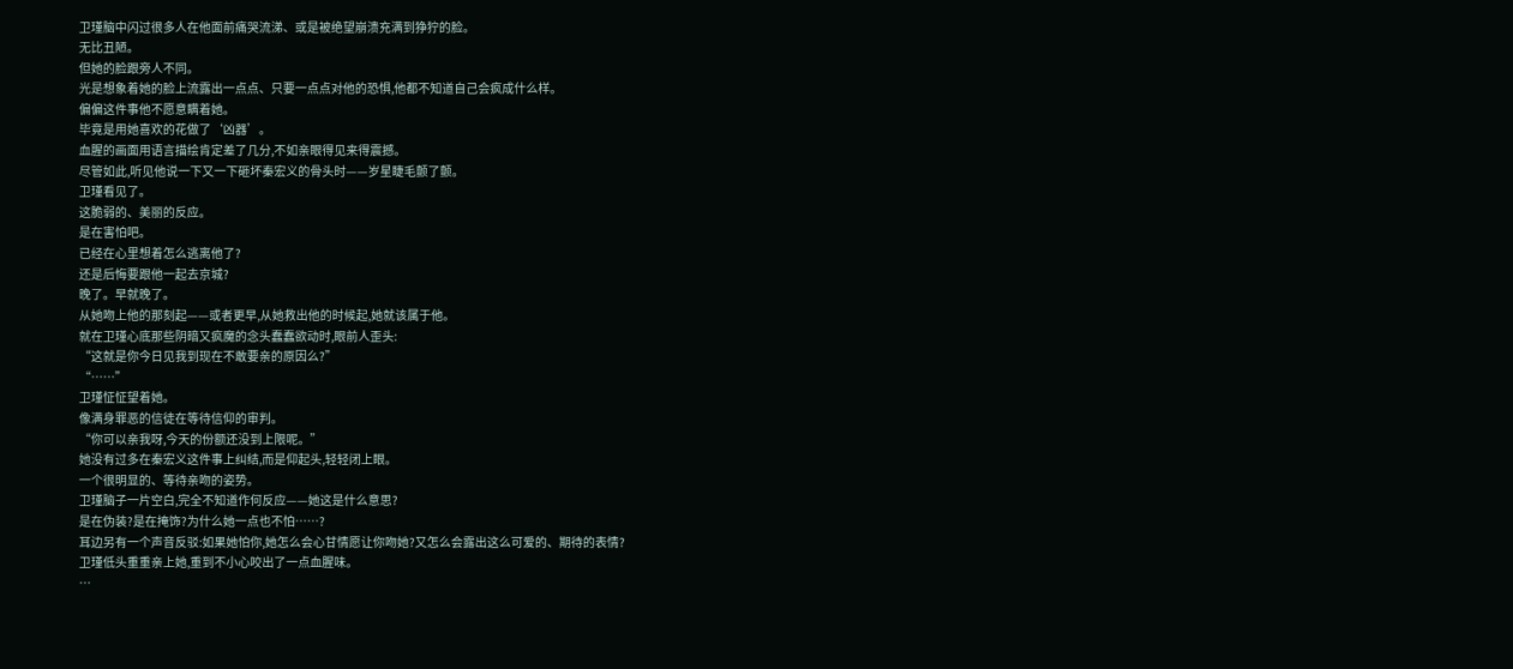卫瑾脑中闪过很多人在他面前痛哭流涕、或是被绝望崩溃充满到狰狞的脸。
无比丑陋。
但她的脸跟旁人不同。
光是想象着她的脸上流露出一点点、只要一点点对他的恐惧,他都不知道自己会疯成什么样。
偏偏这件事他不愿意瞒着她。
毕竟是用她喜欢的花做了‘凶器’。
血腥的画面用语言描绘肯定差了几分,不如亲眼得见来得震撼。
尽管如此,听见他说一下又一下砸坏秦宏义的骨头时——岁星睫毛颤了颤。
卫瑾看见了。
这脆弱的、美丽的反应。
是在害怕吧。
已经在心里想着怎么逃离他了?
还是后悔要跟他一起去京城?
晚了。早就晚了。
从她吻上他的那刻起——或者更早,从她救出他的时候起,她就该属于他。
就在卫瑾心底那些阴暗又疯魔的念头蠢蠢欲动时,眼前人歪头:
“这就是你今日见我到现在不敢要亲的原因么?”
“……”
卫瑾怔怔望着她。
像满身罪恶的信徒在等待信仰的审判。
“你可以亲我呀,今天的份额还没到上限呢。”
她没有过多在秦宏义这件事上纠结,而是仰起头,轻轻闭上眼。
一个很明显的、等待亲吻的姿势。
卫瑾脑子一片空白,完全不知道作何反应——她这是什么意思?
是在伪装?是在掩饰?为什么她一点也不怕……?
耳边另有一个声音反驳:如果她怕你,她怎么会心甘情愿让你吻她?又怎么会露出这么可爱的、期待的表情?
卫瑾低头重重亲上她,重到不小心咬出了一点血腥味。
…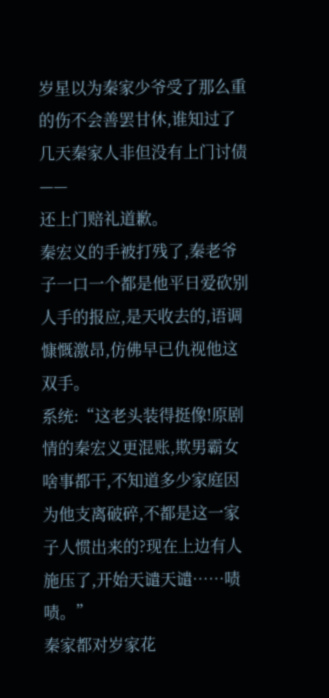岁星以为秦家少爷受了那么重的伤不会善罢甘休,谁知过了几天秦家人非但没有上门讨债——
还上门赔礼道歉。
秦宏义的手被打残了,秦老爷子一口一个都是他平日爱砍别人手的报应,是天收去的,语调慷慨激昂,仿佛早已仇视他这双手。
系统:“这老头装得挺像!原剧情的秦宏义更混账,欺男霸女啥事都干,不知道多少家庭因为他支离破碎,不都是这一家子人惯出来的?现在上边有人施压了,开始天谴天谴……啧啧。”
秦家都对岁家花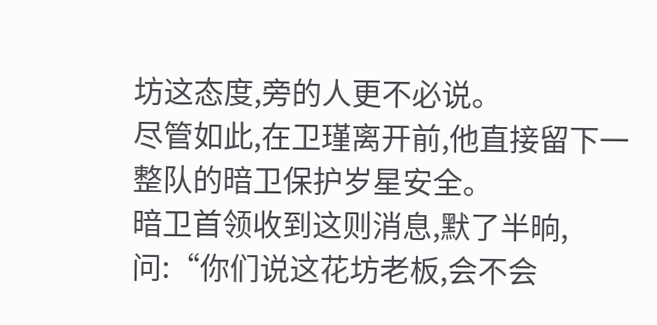坊这态度,旁的人更不必说。
尽管如此,在卫瑾离开前,他直接留下一整队的暗卫保护岁星安全。
暗卫首领收到这则消息,默了半晌,问:“你们说这花坊老板,会不会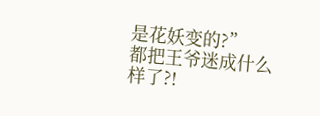是花妖变的?”
都把王爷迷成什么样了?!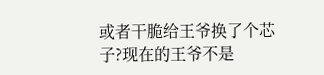或者干脆给王爷换了个芯子?现在的王爷不是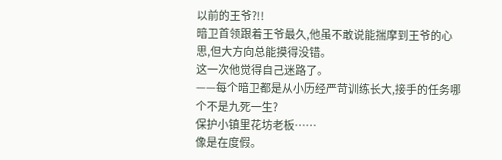以前的王爷?!!
暗卫首领跟着王爷最久,他虽不敢说能揣摩到王爷的心思,但大方向总能摸得没错。
这一次他觉得自己迷路了。
——每个暗卫都是从小历经严苛训练长大,接手的任务哪个不是九死一生?
保护小镇里花坊老板……
像是在度假。